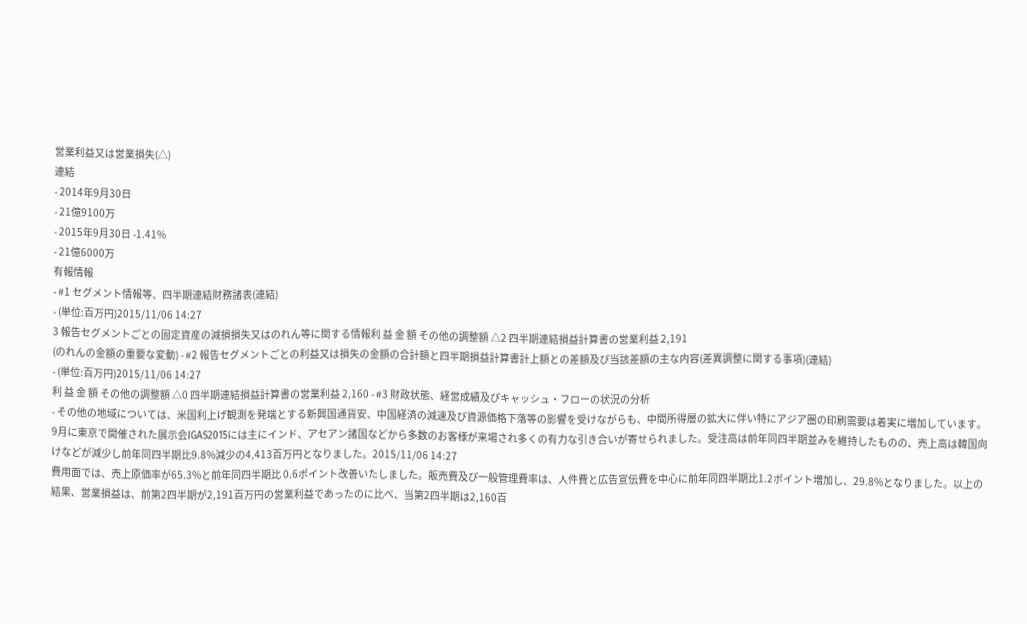営業利益又は営業損失(△)
連結
- 2014年9月30日
- 21億9100万
- 2015年9月30日 -1.41%
- 21億6000万
有報情報
- #1 セグメント情報等、四半期連結財務諸表(連結)
- (単位:百万円)2015/11/06 14:27
3 報告セグメントごとの固定資産の減損損失又はのれん等に関する情報利 益 金 額 その他の調整額 △2 四半期連結損益計算書の営業利益 2,191
(のれんの金額の重要な変動) - #2 報告セグメントごとの利益又は損失の金額の合計額と四半期損益計算書計上額との差額及び当該差額の主な内容(差異調整に関する事項)(連結)
- (単位:百万円)2015/11/06 14:27
利 益 金 額 その他の調整額 △0 四半期連結損益計算書の営業利益 2,160 - #3 財政状態、経営成績及びキャッシュ・フローの状況の分析
- その他の地域については、米国利上げ観測を発端とする新興国通貨安、中国経済の減速及び資源価格下落等の影響を受けながらも、中間所得層の拡大に伴い特にアジア圏の印刷需要は着実に増加しています。9月に東京で開催された展示会IGAS2015には主にインド、アセアン諸国などから多数のお客様が来場され多くの有力な引き合いが寄せられました。受注高は前年同四半期並みを維持したものの、売上高は韓国向けなどが減少し前年同四半期比9.8%減少の4,413百万円となりました。2015/11/06 14:27
費用面では、売上原価率が65.3%と前年同四半期比 0.6ポイント改善いたしました。販売費及び一般管理費率は、人件費と広告宣伝費を中心に前年同四半期比1.2ポイント増加し、29.8%となりました。以上の結果、営業損益は、前第2四半期が2,191百万円の営業利益であったのに比べ、当第2四半期は2,160百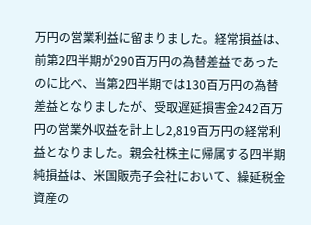万円の営業利益に留まりました。経常損益は、前第2四半期が290百万円の為替差益であったのに比べ、当第2四半期では130百万円の為替差益となりましたが、受取遅延損害金242百万円の営業外収益を計上し2,819百万円の経常利益となりました。親会社株主に帰属する四半期純損益は、米国販売子会社において、繰延税金資産の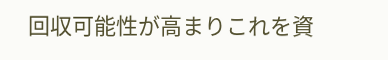回収可能性が高まりこれを資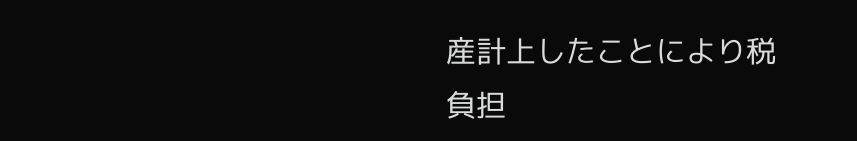産計上したことにより税負担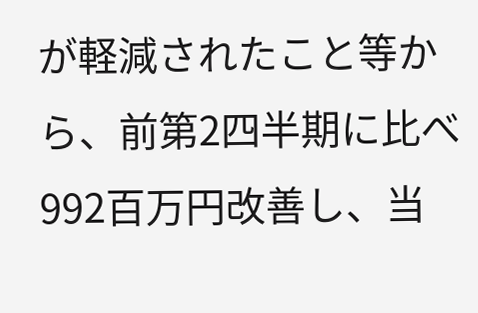が軽減されたこと等から、前第2四半期に比べ992百万円改善し、当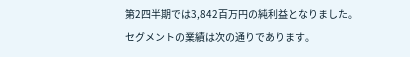第2四半期では3,842百万円の純利益となりました。
セグメントの業績は次の通りであります。